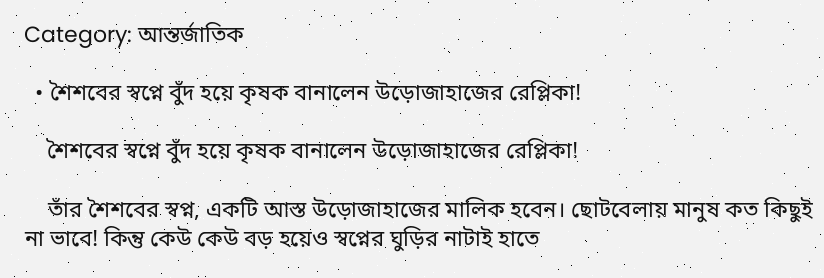Category: আন্তর্জাতিক

  • শৈশবের স্বপ্নে বুঁদ হয়ে কৃষক বানালেন উড়োজাহাজের রেপ্লিকা!

    শৈশবের স্বপ্নে বুঁদ হয়ে কৃষক বানালেন উড়োজাহাজের রেপ্লিকা!

    তাঁর শৈশবের স্বপ্ন, একটি আস্ত উড়োজাহাজের মালিক হবেন। ছোটবেলায় মানুষ কত কিছুই না ভাবে! কিন্তু কেউ কেউ বড় হয়েও স্বপ্নের ঘুড়ির নাটাই হাতে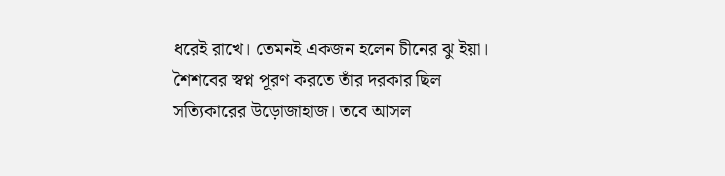ধরেই রাখে। তেমনই একজন হলেন চীনের ঝু ইয়া। শৈশবের স্বপ্ন পূরণ করতে তাঁর দরকার ছিল সত্যিকারের উড়োজাহাজ। তবে আসল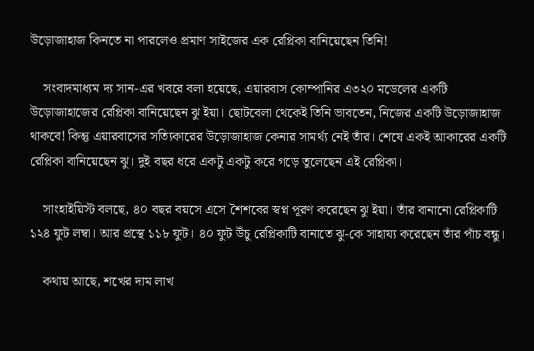উড়োজাহাজ কিনতে না পারলেও প্রমাণ সাইজের এক রেপ্লিকা বানিয়েছেন তিনি!

    সংবাদমাধ্যম দ্য সান-এর খবরে বলা হয়েছে, এয়ারবাস কোম্পানির এ৩২০ মডেলের একটি উড়োজাহাজের রেপ্লিকা বানিয়েছেন ঝু ইয়া। ছোটবেলা থেকেই তিনি ভাবতেন, নিজের একটি উড়োজাহাজ থাকবে! কিন্তু এয়ারবাসের সত্যিকারের উড়োজাহাজ কেনার সামর্থ্য নেই তাঁর। শেষে একই আকারের একটি রেপ্লিকা বানিয়েছেন ঝু। দুই বছর ধরে একটু একটু করে গড়ে তুলেছেন এই রেপ্লিকা।

    সাংহাইয়িস্ট বলছে, ৪০ বছর বয়সে এসে শৈশবের স্বপ্ন পূরণ করেছেন ঝু ইয়া। তাঁর বানানো রেপ্লিকাটি ১২৪ ফুট লম্বা। আর প্রস্থে ১১৮ ফুট। ৪০ ফুট উঁচু রেপ্লিকাটি বানাতে ঝু-কে সাহায্য করেছেন তাঁর পাঁচ বন্ধু।

    কথায় আছে, শখের দাম লাখ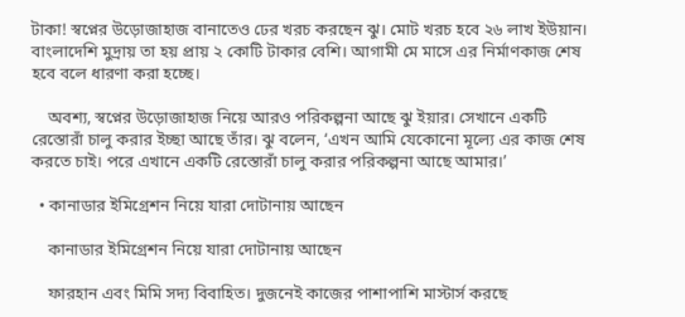টাকা! স্বপ্নের উড়োজাহাজ বানাতেও ঢের খরচ করছেন ঝু। মোট খরচ হবে ২৬ লাখ ইউয়ান। বাংলাদেশি মুদ্রায় তা হয় প্রায় ২ কোটি টাকার বেশি। আগামী মে মাসে এর নির্মাণকাজ শেষ হবে বলে ধারণা করা হচ্ছে।

    অবশ্য, স্বপ্নের উড়োজাহাজ নিয়ে আরও পরিকল্পনা আছে ঝু ইয়ার। সেখানে একটি রেস্তোরাঁ চালু করার ইচ্ছা আছে তাঁর। ঝু বলেন, ‘এখন আমি যেকোনো মূল্যে এর কাজ শেষ করতে চাই। পরে এখানে একটি রেস্তোরাঁ চালু করার পরিকল্পনা আছে আমার।’

  • কানাডার ইমিগ্রেশন নিয়ে যারা দোটানায় আছেন

    কানাডার ইমিগ্রেশন নিয়ে যারা দোটানায় আছেন

    ফারহান এবং মিমি সদ্য বিবাহিত। দুজনেই কাজের পাশাপাশি মাস্টার্স করছে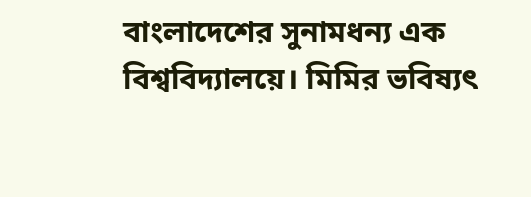বাংলাদেশের সুনামধন্য এক বিশ্ববিদ্যালয়ে। মিমির ভবিষ্যৎ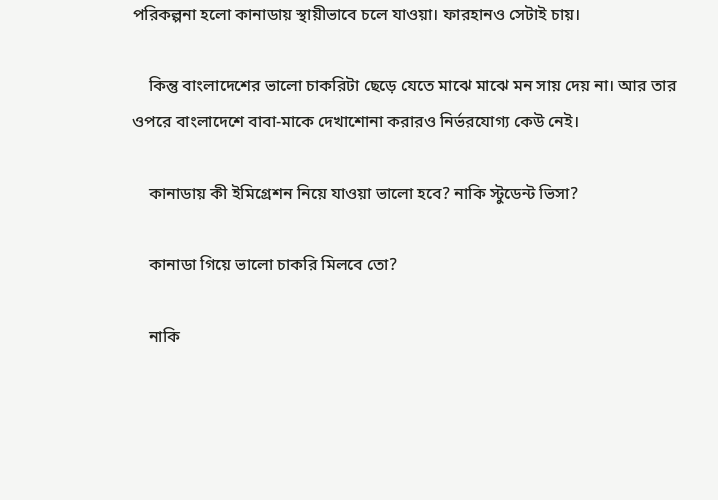পরিকল্পনা হলো কানাডায় স্থায়ীভাবে চলে যাওয়া। ফারহানও সেটাই চায়।

    কিন্তু বাংলাদেশের ভালো চাকরিটা ছেড়ে যেতে মাঝে মাঝে মন সায় দেয় না। আর তার ওপরে বাংলাদেশে বাবা-মাকে দেখাশোনা করারও নির্ভরযোগ্য কেউ নেই।

    কানাডায় কী ইমিগ্রেশন নিয়ে যাওয়া ভালো হবে? নাকি স্টুডেন্ট ভিসা?

    কানাডা গিয়ে ভালো চাকরি মিলবে তো?

    নাকি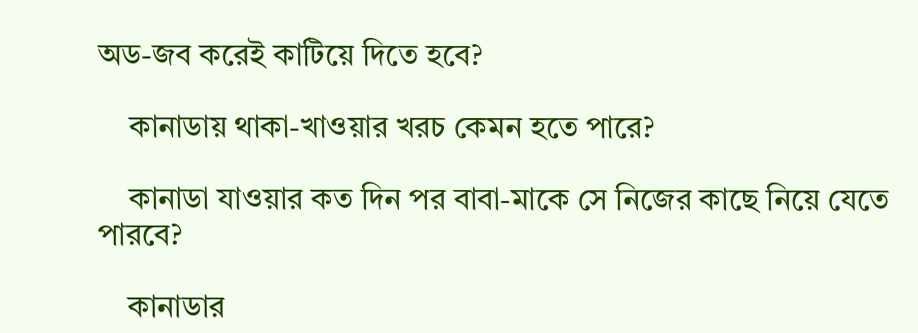অড-জব করেই কাটিয়ে দিতে হবে?

    কানাডায় থাকা-খাওয়ার খরচ কেমন হতে পারে?

    কানাডা যাওয়ার কত দিন পর বাবা-মাকে সে নিজের কাছে নিয়ে যেতে পারবে?

    কানাডার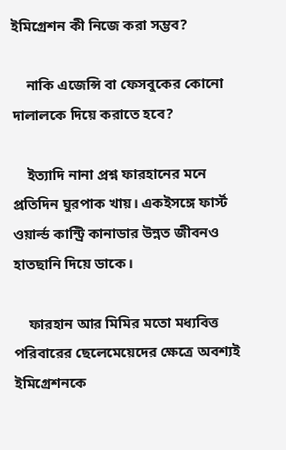ইমিগ্রেশন কী নিজে করা সম্ভব?

    নাকি এজেন্সি বা ফেসবুকের কোনো দালালকে দিয়ে করাতে হবে?

    ইত্যাদি নানা প্রশ্ন ফারহানের মনে প্রতিদিন ঘুরপাক খায়। একইসঙ্গে ফার্স্ট ওয়ার্ল্ড কান্ট্রি কানাডার উন্নত জীবনও হাতছানি দিয়ে ডাকে।

    ফারহান আর মিমির মতো মধ্যবিত্ত পরিবারের ছেলেমেয়েদের ক্ষেত্রে অবশ্যই ইমিগ্রেশনকে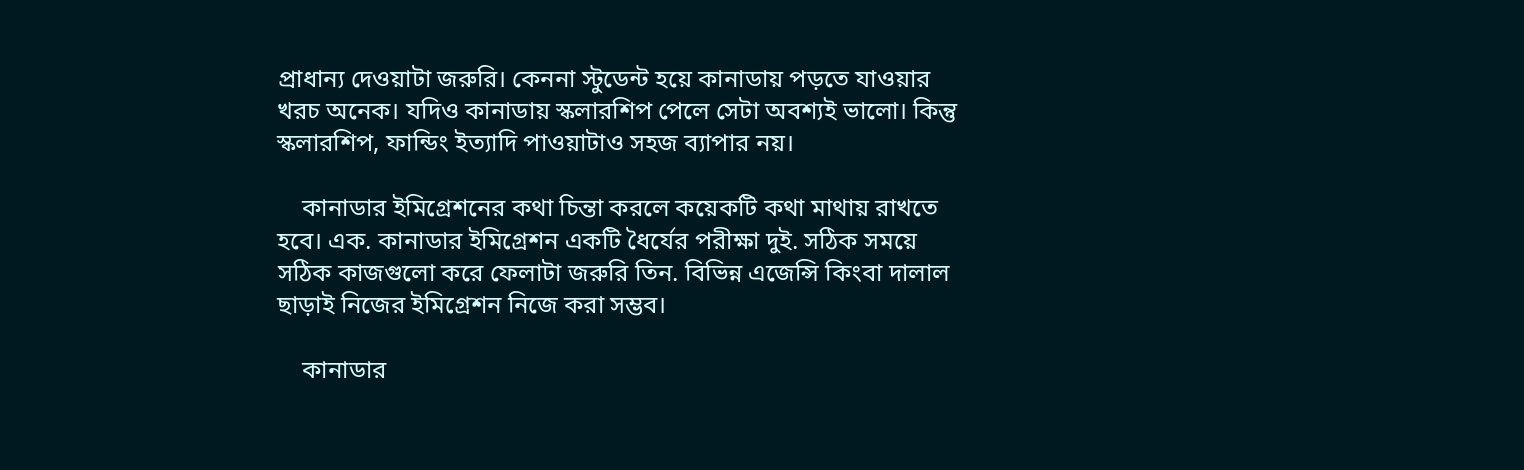প্রাধান্য দেওয়াটা জরুরি। কেননা স্টুডেন্ট হয়ে কানাডায় পড়তে যাওয়ার খরচ অনেক। যদিও কানাডায় স্কলারশিপ পেলে সেটা অবশ্যই ভালো। কিন্তু স্কলারশিপ, ফান্ডিং ইত্যাদি পাওয়াটাও সহজ ব্যাপার নয়।

    কানাডার ইমিগ্রেশনের কথা চিন্তা করলে কয়েকটি কথা মাথায় রাখতে হবে। এক. কানাডার ইমিগ্রেশন একটি ধৈর্যের পরীক্ষা দুই. সঠিক সময়ে সঠিক কাজগুলো করে ফেলাটা জরুরি তিন. বিভিন্ন এজেন্সি কিংবা দালাল ছাড়াই নিজের ইমিগ্রেশন নিজে করা সম্ভব।

    কানাডার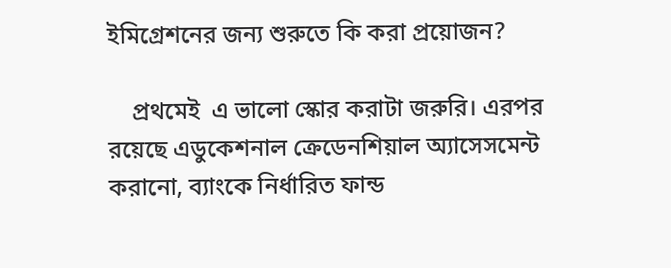ইমিগ্রেশনের জন্য শুরুতে কি করা প্রয়োজন?

    প্রথমেই  এ ভালো স্কোর করাটা জরুরি। এরপর রয়েছে এডুকেশনাল ক্রেডেনশিয়াল অ্যাসেসমেন্ট  করানো, ব্যাংকে নির্ধারিত ফান্ড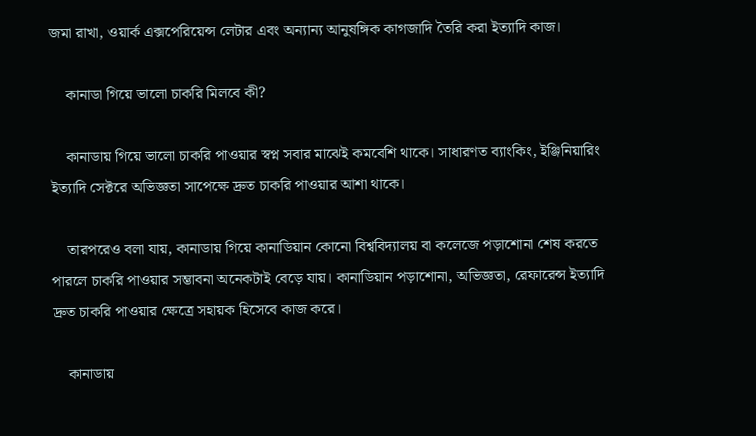জমা রাখা, ওয়ার্ক এক্সপেরিয়েন্স লেটার এবং অন্যান্য আনুষঙ্গিক কাগজাদি তৈরি করা ইত্যাদি কাজ।

    কানাডা গিয়ে ভালো চাকরি মিলবে কী?

    কানাডায় গিয়ে ভালো চাকরি পাওয়ার স্বপ্ন সবার মাঝেই কমবেশি থাকে। সাধারণত ব্যাংকিং, ইঞ্জিনিয়ারিং ইত্যাদি সেক্টরে অভিজ্ঞতা সাপেক্ষে দ্রুত চাকরি পাওয়ার আশা থাকে।

    তারপরেও বলা যায়, কানাডায় গিয়ে কানাডিয়ান কোনো বিশ্ববিদ্যালয় বা কলেজে পড়াশোনা শেষ করতে পারলে চাকরি পাওয়ার সম্ভাবনা অনেকটাই বেড়ে যায়। কানাডিয়ান পড়াশোনা, অভিজ্ঞতা, রেফারেন্স ইত্যাদি দ্রুত চাকরি পাওয়ার ক্ষেত্রে সহায়ক হিসেবে কাজ করে।

    কানাডায়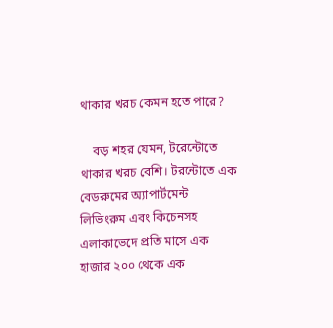থাকার খরচ কেমন হতে পারে?

    বড় শহর যেমন, টরেন্টোতে থাকার খরচ বেশি। টরন্টোতে এক বেডরুমের অ্যাপার্টমেন্ট লিভিংরুম এবং কিচেনসহ এলাকাভেদে প্রতি মাসে এক হাজার ২০০ থেকে এক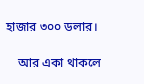হাজার ৩০০ ডলার।

    আর একা থাকলে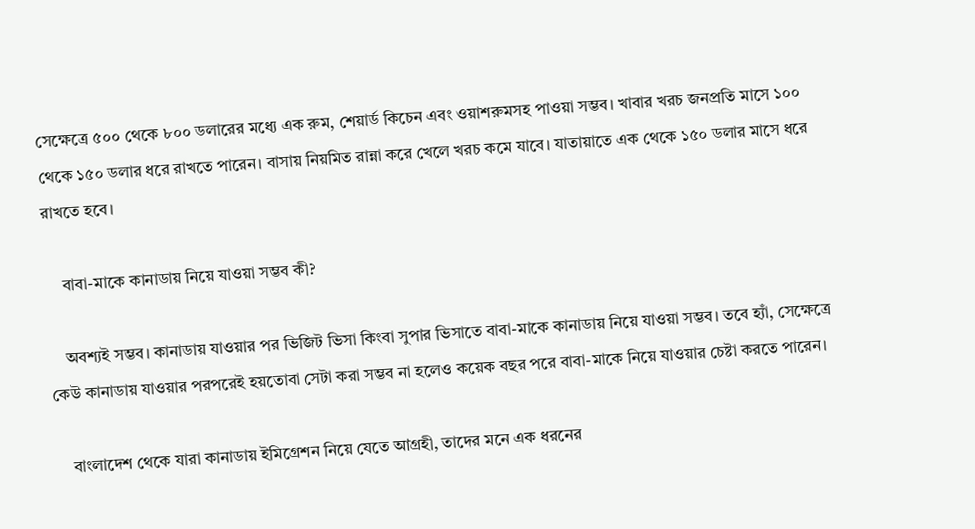সেক্ষেত্রে ৫০০ থেকে ৮০০ ডলারের মধ্যে এক রুম, শেয়ার্ড কিচেন এবং ওয়াশরুমসহ পাওয়া সম্ভব। খাবার খরচ জনপ্রতি মাসে ১০০ থেকে ১৫০ ডলার ধরে রাখতে পারেন। বাসায় নিয়মিত রান্না করে খেলে খরচ কমে যাবে। যাতায়াতে এক থেকে ১৫০ ডলার মাসে ধরে রাখতে হবে।

    বাবা-মাকে কানাডায় নিয়ে যাওয়া সম্ভব কী?

    অবশ্যই সম্ভব। কানাডায় যাওয়ার পর ভিজিট ভিসা কিংবা সুপার ভিসাতে বাবা-মাকে কানাডায় নিয়ে যাওয়া সম্ভব। তবে হ্যাঁ, সেক্ষেত্রে কেউ কানাডায় যাওয়ার পরপরেই হয়তোবা সেটা করা সম্ভব না হলেও কয়েক বছর পরে বাবা-মাকে নিয়ে যাওয়ার চেষ্টা করতে পারেন।

    বাংলাদেশ থেকে যারা কানাডায় ইমিগ্রেশন নিয়ে যেতে আগ্রহী, তাদের মনে এক ধরনের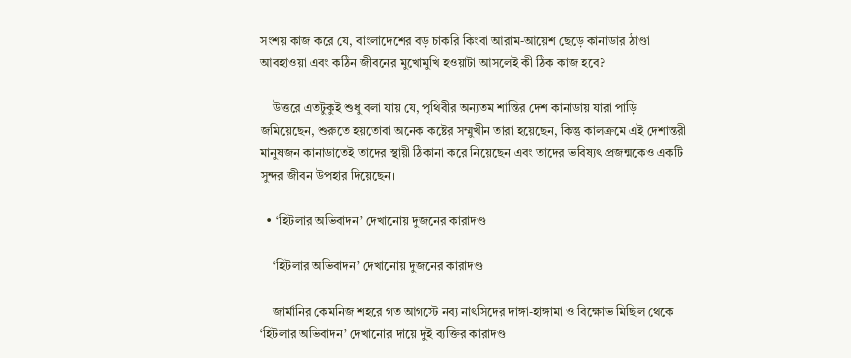সংশয় কাজ করে যে, বাংলাদেশের বড় চাকরি কিংবা আরাম-আয়েশ ছেড়ে কানাডার ঠাণ্ডা আবহাওয়া এবং কঠিন জীবনের মুখোমুখি হওয়াটা আসলেই কী ঠিক কাজ হবে?

    উত্তরে এতটুকুই শুধু বলা যায় যে, পৃথিবীর অন্যতম শান্তির দেশ কানাডায় যারা পাড়ি জমিয়েছেন, শুরুতে হয়তোবা অনেক কষ্টের সম্মুখীন তারা হয়েছেন, কিন্তু কালক্রমে এই দেশান্তরী মানুষজন কানাডাতেই তাদের স্থায়ী ঠিকানা করে নিয়েছেন এবং তাদের ভবিষ্যৎ প্রজন্মকেও একটি সুন্দর জীবন উপহার দিয়েছেন।

  • ‘হিটলার অভিবাদন’ দেখানোয় দুজনের কারাদণ্ড

    ‘হিটলার অভিবাদন’ দেখানোয় দুজনের কারাদণ্ড

    জার্মানির কেমনিজ শহরে গত আগস্টে নব্য নাৎসিদের দাঙ্গা-হাঙ্গামা ও বিক্ষোভ মিছিল থেকে ‘হিটলার অভিবাদন’ দেখানোর দায়ে দুই ব্যক্তির কারাদণ্ড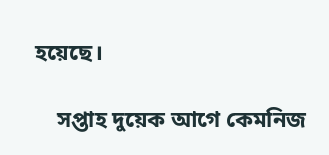হয়েছে।

    সপ্তাহ দুয়েক আগে কেমনিজ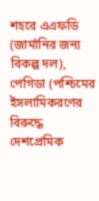শহরে এএফডি (জার্মানির জন্য বিকল্প দল), পেগিডা (পশ্চিমের ইসলামিকরণের বিরুদ্ধে দেশপ্রেমিক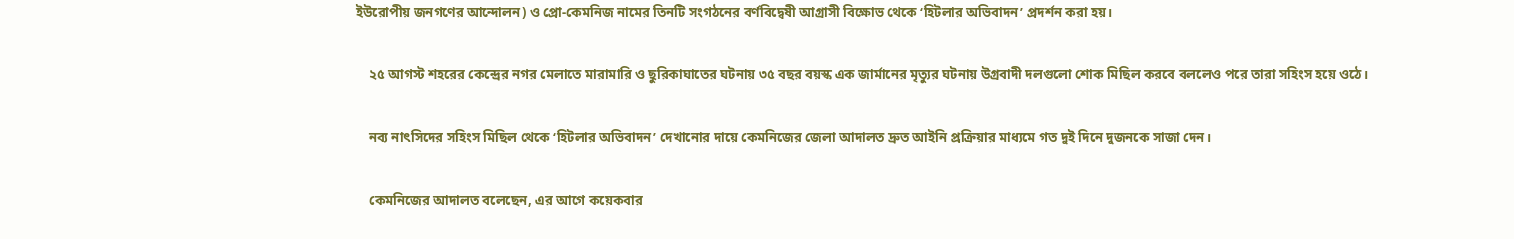ইউরোপীয় জনগণের আন্দোলন) ও প্রো-কেমনিজ নামের তিনটি সংগঠনের বর্ণবিদ্বেষী আগ্রাসী বিক্ষোভ থেকে ‘হিটলার অভিবাদন’ প্রদর্শন করা হয়।

    ২৫ আগস্ট শহরের কেন্দ্রের নগর মেলাতে মারামারি ও ছুরিকাঘাতের ঘটনায় ৩৫ বছর বয়স্ক এক জার্মানের মৃত্যুর ঘটনায় উগ্রবাদী দলগুলো শোক মিছিল করবে বললেও পরে তারা সহিংস হয়ে ওঠে।

    নব্য নাৎসিদের সহিংস মিছিল থেকে ‘হিটলার অভিবাদন’ দেখানোর দায়ে কেমনিজের জেলা আদালত দ্রুত আইনি প্রক্রিয়ার মাধ্যমে গত দুই দিনে দুজনকে সাজা দেন।

    কেমনিজের আদালত বলেছেন, এর আগে কয়েকবার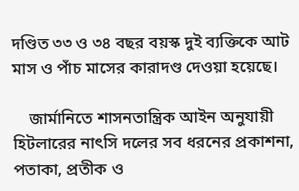দণ্ডিত ৩৩ ও ৩৪ বছর বয়স্ক দুই ব্যক্তিকে আট মাস ও পাঁচ মাসের কারাদণ্ড দেওয়া হয়েছে।

    জার্মানিতে শাসনতান্ত্রিক আইন অনুযায়ী হিটলারের নাৎসি দলের সব ধরনের প্রকাশনা, পতাকা, প্রতীক ও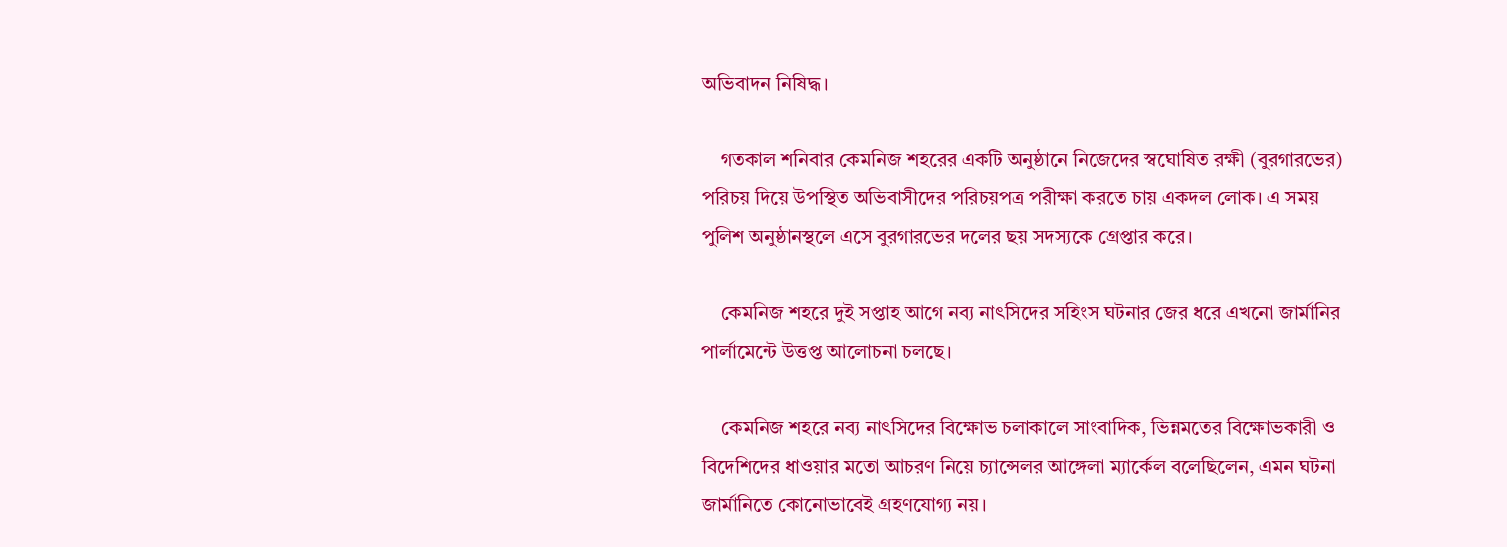অভিবাদন নিষিদ্ধ।

    গতকাল শনিবার কেমনিজ শহরের একটি অনুষ্ঠানে নিজেদের স্বঘোষিত রক্ষী (বুরগারভের) পরিচয় দিয়ে উপস্থিত অভিবাসীদের পরিচয়পত্র পরীক্ষা করতে চায় একদল লোক। এ সময় পুলিশ অনুষ্ঠানস্থলে এসে বুরগারভের দলের ছয় সদস্যকে গ্রেপ্তার করে।

    কেমনিজ শহরে দুই সপ্তাহ আগে নব্য নাৎসিদের সহিংস ঘটনার জের ধরে এখনো জার্মানির পার্লামেন্টে উত্তপ্ত আলোচনা চলছে।

    কেমনিজ শহরে নব্য নাৎসিদের বিক্ষোভ চলাকালে সাংবাদিক, ভিন্নমতের বিক্ষোভকারী ও বিদেশিদের ধাওয়ার মতো আচরণ নিয়ে চ্যান্সেলর আঙ্গেলা ম্যার্কেল বলেছিলেন, এমন ঘটনা জার্মানিতে কোনোভাবেই গ্রহণযোগ্য নয়।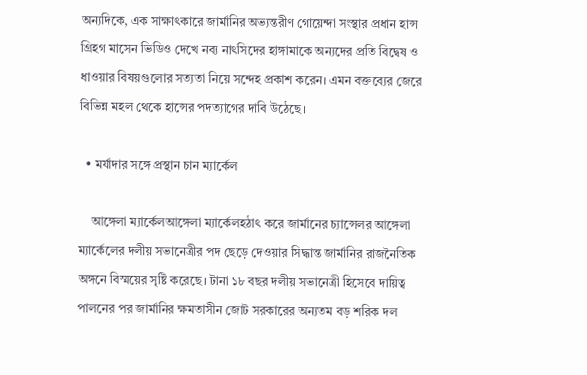অন্যদিকে, এক সাক্ষাৎকারে জার্মানির অভ্যন্তরীণ গোয়েন্দা সংস্থার প্রধান হান্স গ্রিহগ মাসেন ভিডিও দেখে নব্য নাৎসিদের হাঙ্গামাকে অন্যদের প্রতি বিদ্বেষ ও ধাওয়ার বিষয়গুলোর সত্যতা নিয়ে সন্দেহ প্রকাশ করেন। এমন বক্তব্যের জেরে বিভিন্ন মহল থেকে হান্সের পদত্যাগের দাবি উঠেছে।

  • মর্যাদার সঙ্গে প্রস্থান চান ম্যার্কেল

    আঙ্গেলা ম্যার্কেলআঙ্গেলা ম্যার্কেলহঠাৎ করে জার্মানের চ্যান্সেলর আঙ্গেলা ম্যার্কেলের দলীয় সভানেত্রীর পদ ছেড়ে দেওয়ার সিদ্ধান্ত জার্মানির রাজনৈতিক অঙ্গনে বিস্ময়ের সৃষ্টি করেছে। টানা ১৮ বছর দলীয় সভানেত্রী হিসেবে দায়িত্ব পালনের পর জার্মানির ক্ষমতাসীন জোট সরকারের অন্যতম বড় শরিক দল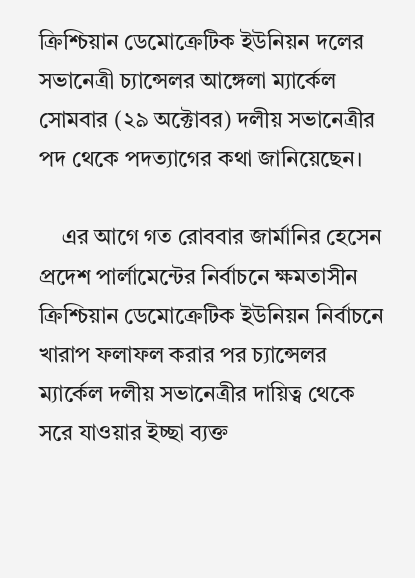ক্রিশ্চিয়ান ডেমোক্রেটিক ইউনিয়ন দলের সভানেত্রী চ্যান্সেলর আঙ্গেলা ম্যার্কেল সোমবার (২৯ অক্টোবর) দলীয় সভানেত্রীর পদ থেকে পদত্যাগের কথা জানিয়েছেন।

    এর আগে গত রোববার জার্মানির হেসেন প্রদেশ পার্লামেন্টের নির্বাচনে ক্ষমতাসীন ক্রিশ্চিয়ান ডেমোক্রেটিক ইউনিয়ন নির্বাচনে খারাপ ফলাফল করার পর চ্যান্সেলর ম্যার্কেল দলীয় সভানেত্রীর দায়িত্ব থেকে সরে যাওয়ার ইচ্ছা ব্যক্ত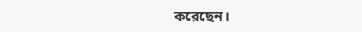করেছেন।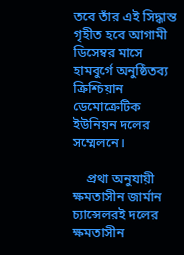তবে তাঁর এই সিদ্ধান্ত গৃহীত হবে আগামী ডিসেম্বর মাসে হামবুর্গে অনুষ্ঠিতব্য ক্রিশ্চিয়ান ডেমোক্রেটিক ইউনিয়ন দলের সম্মেলনে।

    প্রথা অনুযায়ী ক্ষমতাসীন জার্মান চ্যান্সেলরই দলের ক্ষমতাসীন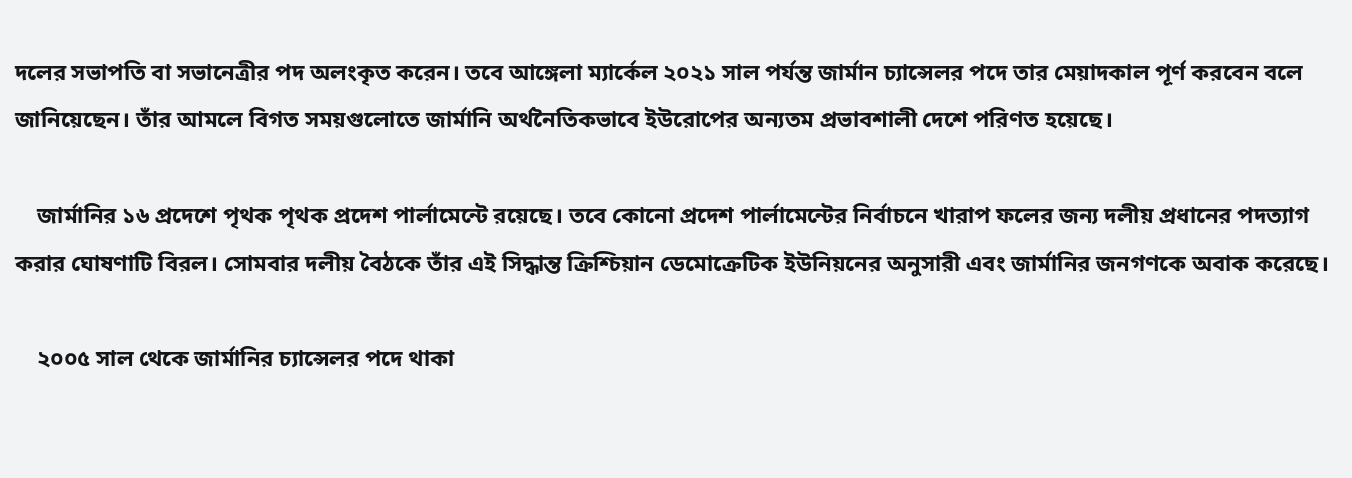দলের সভাপতি বা সভানেত্রীর পদ অলংকৃত করেন। তবে আঙ্গেলা ম্যার্কেল ২০২১ সাল পর্যন্ত জার্মান চ্যান্সেলর পদে তার মেয়াদকাল পূর্ণ করবেন বলে জানিয়েছেন। তাঁর আমলে বিগত সময়গুলোতে জার্মানি অর্থনৈতিকভাবে ইউরোপের অন্যতম প্রভাবশালী দেশে পরিণত হয়েছে।

    জার্মানির ১৬ প্রদেশে পৃথক পৃথক প্রদেশ পার্লামেন্টে রয়েছে। তবে কোনো প্রদেশ পার্লামেন্টের নির্বাচনে খারাপ ফলের জন্য দলীয় প্রধানের পদত্যাগ করার ঘোষণাটি বিরল। সোমবার দলীয় বৈঠকে তাঁর এই সিদ্ধান্ত ক্রিশ্চিয়ান ডেমোক্রেটিক ইউনিয়নের অনুসারী এবং জার্মানির জনগণকে অবাক করেছে।

    ২০০৫ সাল থেকে জার্মানির চ্যান্সেলর পদে থাকা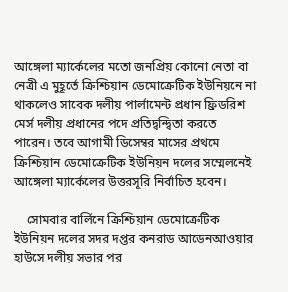আঙ্গেলা ম্যার্কেলের মতো জনপ্রিয় কোনো নেতা বা নেত্রী এ মুহূর্তে ক্রিশ্চিয়ান ডেমোক্রেটিক ইউনিয়নে না থাকলেও সাবেক দলীয় পার্লামেন্ট প্রধান ফ্রিডরিশ মের্স দলীয় প্রধানের পদে প্রতিদ্বন্দ্বিতা করতে পারেন। তবে আগামী ডিসেম্বর মাসের প্রথমে ক্রিশ্চিয়ান ডেমোক্রেটিক ইউনিয়ন দলের সম্মেলনেই আঙ্গেলা ম্যার্কেলের উত্তরসূরি নির্বাচিত হবেন।

    সোমবার বার্লিনে ক্রিশ্চিয়ান ডেমোক্রেটিক ইউনিয়ন দলের সদর দপ্তর কনরাড আডেনআওয়ার হাউসে দলীয় সভার পর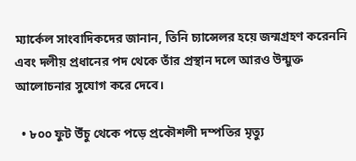ম্যার্কেল সাংবাদিকদের জানান, তিনি চ্যান্সেলর হয়ে জন্মগ্রহণ করেননি এবং দলীয় প্রধানের পদ থেকে তাঁর প্রস্থান দলে আরও উন্মুক্ত আলোচনার সুযোগ করে দেবে।

  • ৮০০ ফুট উঁচু থেকে পড়ে প্রকৌশলী দম্পতির মৃত্যু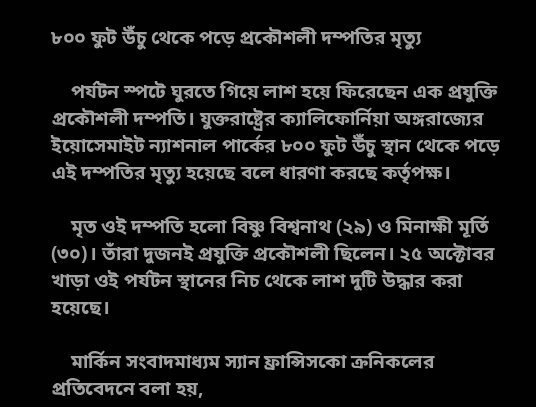৮০০ ফুট উঁচু থেকে পড়ে প্রকৌশলী দম্পতির মৃত্যু

    পর্যটন স্পটে ঘুরতে গিয়ে লাশ হয়ে ফিরেছেন এক প্রযুক্তি প্রকৌশলী দম্পতি। যুক্তরাষ্ট্রের ক্যালিফোর্নিয়া অঙ্গরাজ্যের ইয়োসেমাইট ন্যাশনাল পার্কের ৮০০ ফুট উঁচু স্থান থেকে পড়ে এই দম্পতির মৃত্যু হয়েছে বলে ধারণা করছে কর্তৃপক্ষ।

    মৃত ওই দম্পতি হলো বিষ্ণু বিশ্বনাথ (২৯) ও মিনাক্ষী মূর্তি (৩০)। তাঁরা দুজনই প্রযুক্তি প্রকৌশলী ছিলেন। ২৫ অক্টোবর খাড়া ওই পর্যটন স্থানের নিচ থেকে লাশ দুটি উদ্ধার করা হয়েছে।

    মার্কিন সংবাদমাধ্যম স্যান ফ্রান্সিসকো ক্রনিকলের প্রতিবেদনে বলা হয়,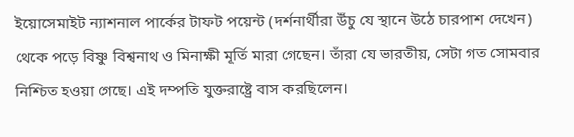ইয়োসেমাইট ন্যাশনাল পার্কের টাফট পয়েন্ট (দর্শনার্থীরা উঁচু যে স্থানে উঠে চারপাশ দেখেন) থেকে পড়ে বিষ্ণু বিশ্বনাথ ও মিনাক্ষী মূর্তি মারা গেছেন। তাঁরা যে ভারতীয়, সেটা গত সোমবার নিশ্চিত হওয়া গেছে। এই দম্পতি যুক্তরাষ্ট্রে বাস করছিলেন।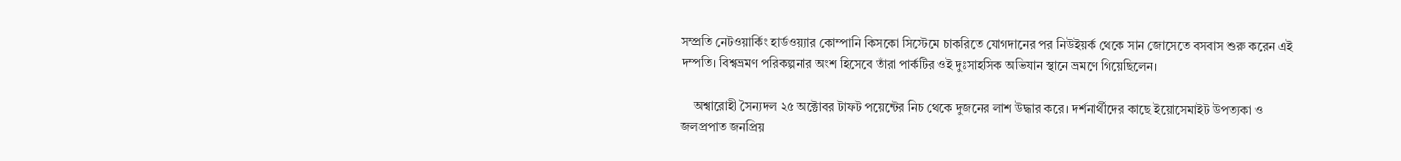সম্প্রতি নেটওয়ার্কিং হার্ডওয়্যার কোম্পানি কিসকো সিস্টেমে চাকরিতে যোগদানের পর নিউইয়র্ক থেকে সান জোসেতে বসবাস শুরু করেন এই দম্পতি। বিশ্বভ্রমণ পরিকল্পনার অংশ হিসেবে তাঁরা পার্কটির ওই দুঃসাহসিক অভিযান স্থানে ভ্রমণে গিয়েছিলেন।

    অশ্বারোহী সৈন্যদল ২৫ অক্টোবর টাফট পয়েন্টের নিচ থেকে দুজনের লাশ উদ্ধার করে। দর্শনার্থীদের কাছে ইয়োসেমাইট উপত্যকা ও জলপ্রপাত জনপ্রিয়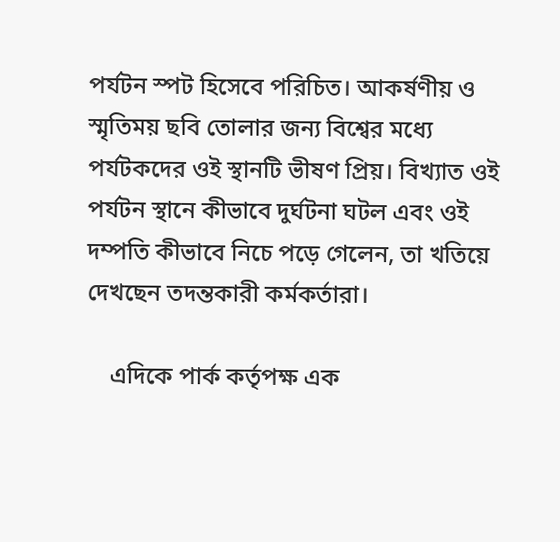পর্যটন স্পট হিসেবে পরিচিত। আকর্ষণীয় ও স্মৃতিময় ছবি তোলার জন্য বিশ্বের মধ্যে পর্যটকদের ওই স্থানটি ভীষণ প্রিয়। বিখ্যাত ওই পর্যটন স্থানে কীভাবে দুর্ঘটনা ঘটল এবং ওই দম্পতি কীভাবে নিচে পড়ে গেলেন, তা খতিয়ে দেখছেন তদন্তকারী কর্মকর্তারা।

    এদিকে পার্ক কর্তৃপক্ষ এক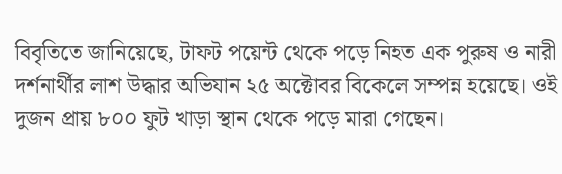বিবৃতিতে জানিয়েছে, টাফট পয়েন্ট থেকে পড়ে নিহত এক পুরুষ ও নারী দর্শনার্থীর লাশ উদ্ধার অভিযান ২৫ অক্টোবর বিকেলে সম্পন্ন হয়েছে। ওই দুজন প্রায় ৮০০ ফুট খাড়া স্থান থেকে পড়ে মারা গেছেন।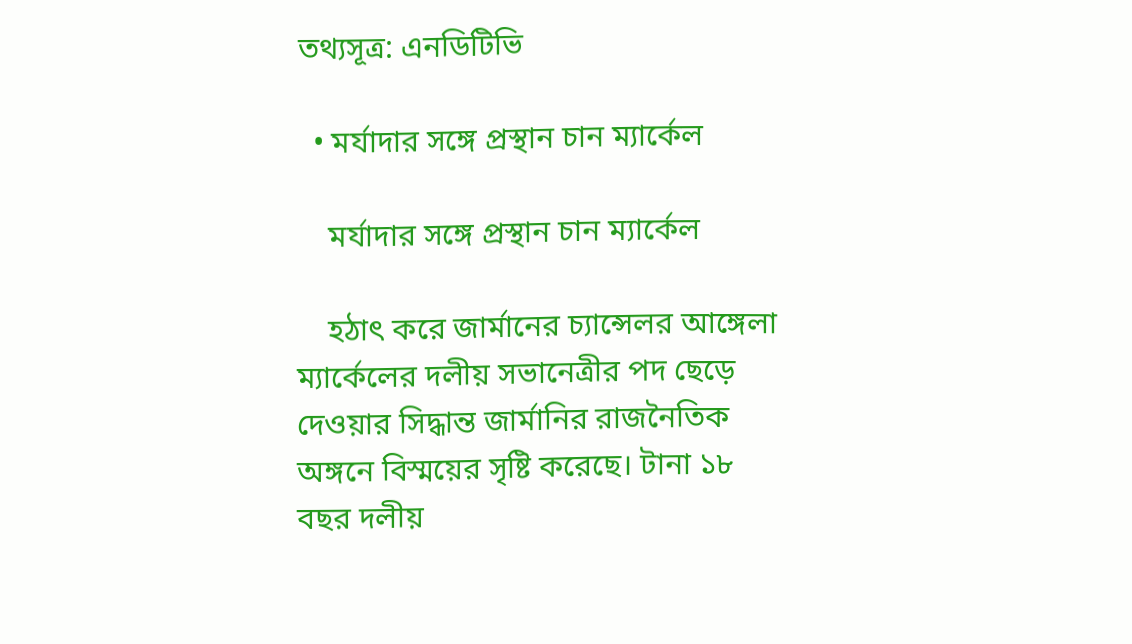তথ্যসূত্র: এনডিটিভি

  • মর্যাদার সঙ্গে প্রস্থান চান ম্যার্কেল

    মর্যাদার সঙ্গে প্রস্থান চান ম্যার্কেল

    হঠাৎ করে জার্মানের চ্যান্সেলর আঙ্গেলা ম্যার্কেলের দলীয় সভানেত্রীর পদ ছেড়ে দেওয়ার সিদ্ধান্ত জার্মানির রাজনৈতিক অঙ্গনে বিস্ময়ের সৃষ্টি করেছে। টানা ১৮ বছর দলীয়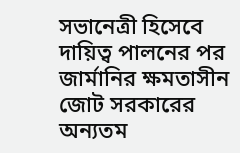সভানেত্রী হিসেবে দায়িত্ব পালনের পর জার্মানির ক্ষমতাসীন জোট সরকারের অন্যতম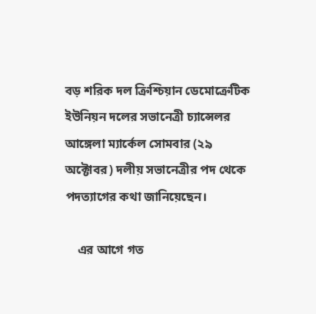বড় শরিক দল ক্রিশ্চিয়ান ডেমোক্রেটিক ইউনিয়ন দলের সভানেত্রী চ্যান্সেলর আঙ্গেলা ম্যার্কেল সোমবার (২৯ অক্টোবর) দলীয় সভানেত্রীর পদ থেকে পদত্যাগের কথা জানিয়েছেন।

    এর আগে গত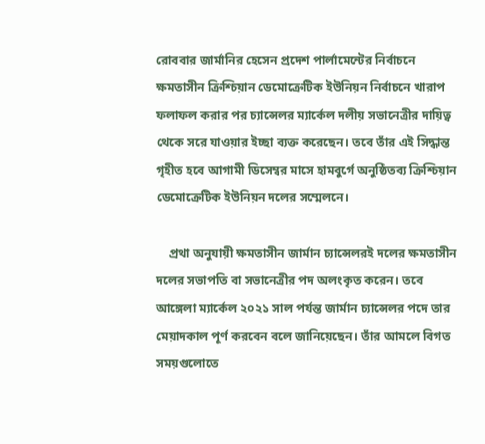রোববার জার্মানির হেসেন প্রদেশ পার্লামেন্টের নির্বাচনে ক্ষমতাসীন ক্রিশ্চিয়ান ডেমোক্রেটিক ইউনিয়ন নির্বাচনে খারাপ ফলাফল করার পর চ্যান্সেলর ম্যার্কেল দলীয় সভানেত্রীর দায়িত্ব থেকে সরে যাওয়ার ইচ্ছা ব্যক্ত করেছেন। তবে তাঁর এই সিদ্ধান্ত গৃহীত হবে আগামী ডিসেম্বর মাসে হামবুর্গে অনুষ্ঠিতব্য ক্রিশ্চিয়ান ডেমোক্রেটিক ইউনিয়ন দলের সম্মেলনে।

    প্রথা অনুযায়ী ক্ষমতাসীন জার্মান চ্যান্সেলরই দলের ক্ষমতাসীন দলের সভাপতি বা সভানেত্রীর পদ অলংকৃত করেন। তবে আঙ্গেলা ম্যার্কেল ২০২১ সাল পর্যন্ত জার্মান চ্যান্সেলর পদে তার মেয়াদকাল পূর্ণ করবেন বলে জানিয়েছেন। তাঁর আমলে বিগত সময়গুলোতে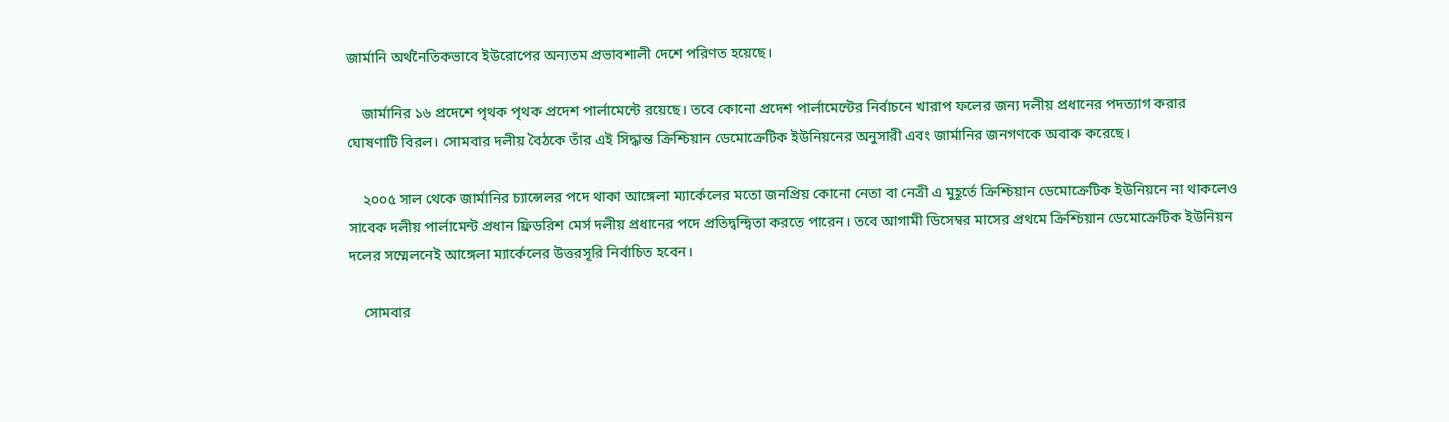জার্মানি অর্থনৈতিকভাবে ইউরোপের অন্যতম প্রভাবশালী দেশে পরিণত হয়েছে।

    জার্মানির ১৬ প্রদেশে পৃথক পৃথক প্রদেশ পার্লামেন্টে রয়েছে। তবে কোনো প্রদেশ পার্লামেন্টের নির্বাচনে খারাপ ফলের জন্য দলীয় প্রধানের পদত্যাগ করার ঘোষণাটি বিরল। সোমবার দলীয় বৈঠকে তাঁর এই সিদ্ধান্ত ক্রিশ্চিয়ান ডেমোক্রেটিক ইউনিয়নের অনুসারী এবং জার্মানির জনগণকে অবাক করেছে।

    ২০০৫ সাল থেকে জার্মানির চ্যান্সেলর পদে থাকা আঙ্গেলা ম্যার্কেলের মতো জনপ্রিয় কোনো নেতা বা নেত্রী এ মুহূর্তে ক্রিশ্চিয়ান ডেমোক্রেটিক ইউনিয়নে না থাকলেও সাবেক দলীয় পার্লামেন্ট প্রধান ফ্রিডরিশ মের্স দলীয় প্রধানের পদে প্রতিদ্বন্দ্বিতা করতে পারেন। তবে আগামী ডিসেম্বর মাসের প্রথমে ক্রিশ্চিয়ান ডেমোক্রেটিক ইউনিয়ন দলের সম্মেলনেই আঙ্গেলা ম্যার্কেলের উত্তরসূরি নির্বাচিত হবেন।

    সোমবার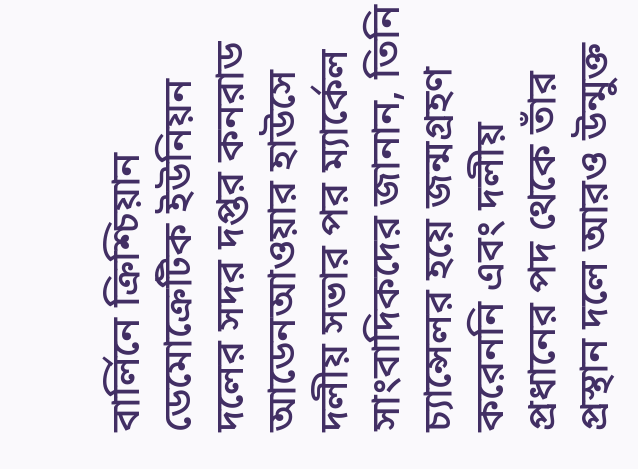বার্লিনে ক্রিশ্চিয়ান ডেমোক্রেটিক ইউনিয়ন দলের সদর দপ্তর কনরাড আডেনআওয়ার হাউসে দলীয় সভার পর ম্যার্কেল সাংবাদিকদের জানান, তিনি চ্যান্সেলর হয়ে জন্মগ্রহণ করেননি এবং দলীয় প্রধানের পদ থেকে তাঁর প্রস্থান দলে আরও উন্মুক্ত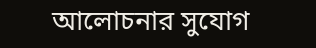আলোচনার সুযোগ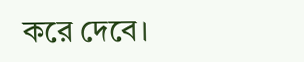করে দেবে।